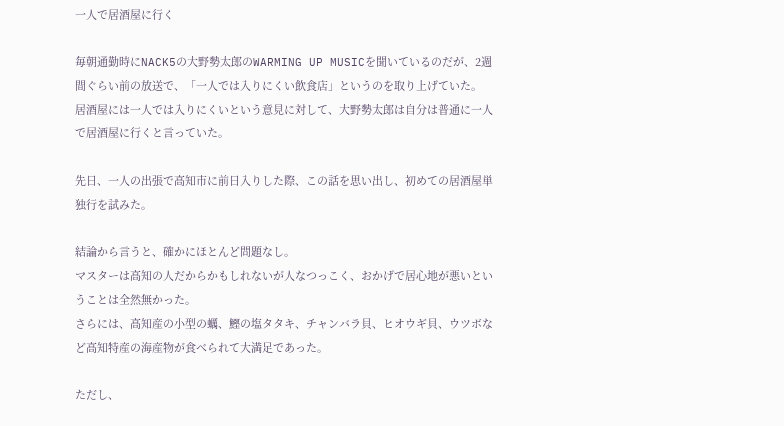一人で居酒屋に行く

毎朝通勤時にNACK5の大野勢太郎のWARMING UP MUSICを聞いているのだが、2週間ぐらい前の放送で、「一人では入りにくい飲食店」というのを取り上げていた。
居酒屋には一人では入りにくいという意見に対して、大野勢太郎は自分は普通に一人で居酒屋に行くと言っていた。

先日、一人の出張で高知市に前日入りした際、この話を思い出し、初めての居酒屋単独行を試みた。

結論から言うと、確かにほとんど問題なし。
マスターは高知の人だからかもしれないが人なつっこく、おかげで居心地が悪いということは全然無かった。
さらには、高知産の小型の蠣、鰹の塩タタキ、チャンバラ貝、ヒオウギ貝、ウツボなど高知特産の海産物が食べられて大満足であった。

ただし、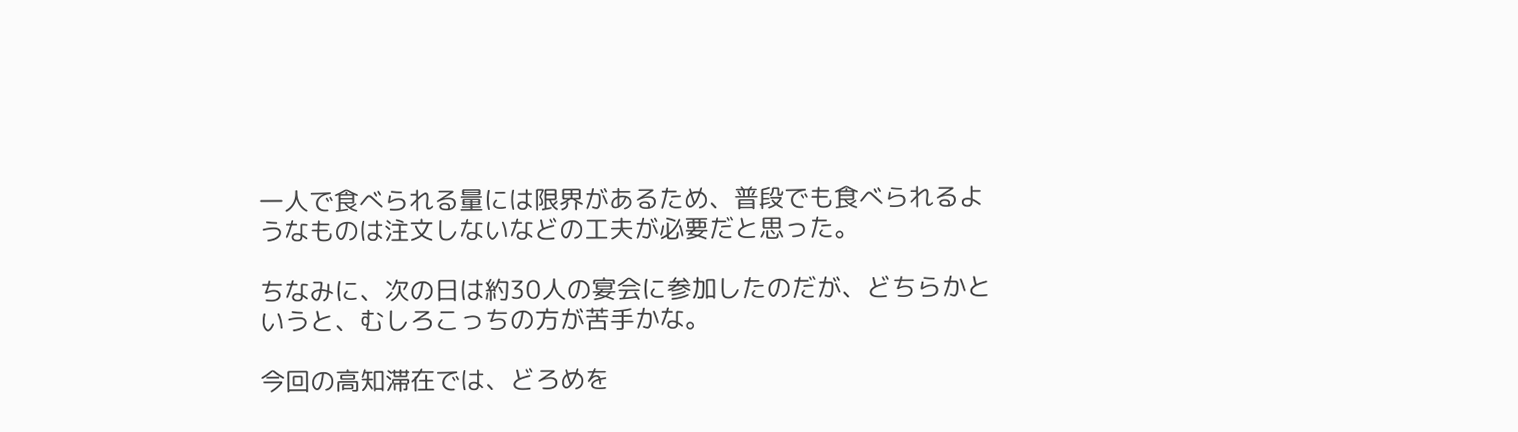一人で食べられる量には限界があるため、普段でも食べられるようなものは注文しないなどの工夫が必要だと思った。

ちなみに、次の日は約30人の宴会に参加したのだが、どちらかというと、むしろこっちの方が苦手かな。

今回の高知滞在では、どろめを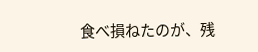食べ損ねたのが、残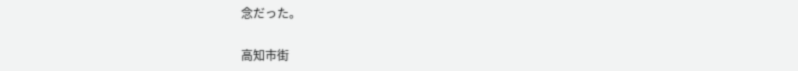念だった。

高知市街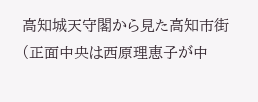高知城天守閣から見た高知市街(正面中央は西原理恵子が中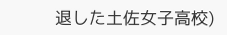退した土佐女子高校)